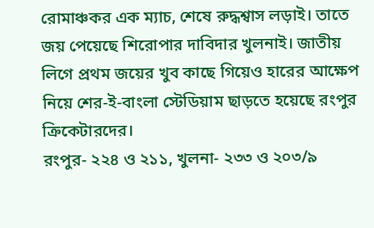রোমাঞ্চকর এক ম্যাচ, শেষে রুদ্ধশ্বাস লড়াই। তাতে জয় পেয়েছে শিরোপার দাবিদার খুলনাই। জাতীয় লিগে প্রথম জয়ের খুব কাছে গিয়েও হারের আক্ষেপ নিয়ে শের-ই-বাংলা স্টেডিয়াম ছাড়তে হয়েছে রংপুর ক্রিকেটারদের।
রংপুর- ২২৪ ও ২১১, খুলনা- ২৩৩ ও ২০৩/৯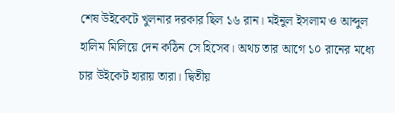শেষ উইকেটে খুলনার দরকার ছিল ১৬ রান। মইনুল ইসলাম ও আব্দুল হালিম মিলিয়ে দেন কঠিন সে হিসেব। অথচ তার আগে ১০ রানের মধ্যে চার উইকেট হারায় তারা। দ্বিতীয়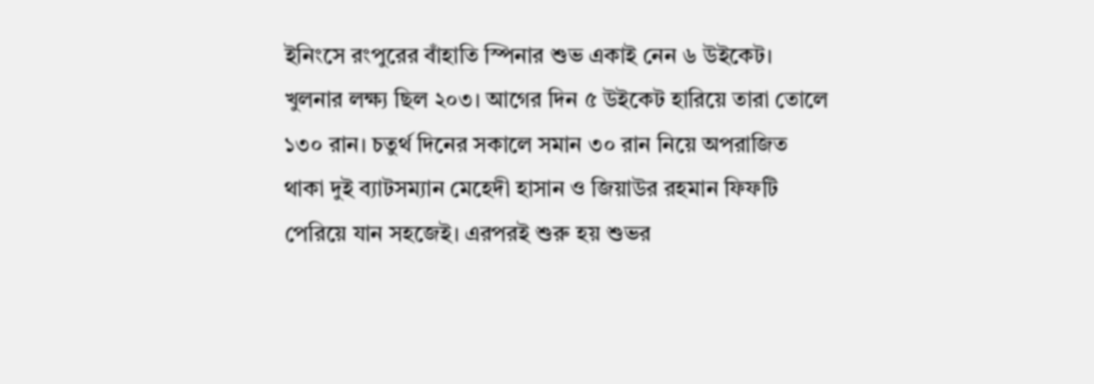ইনিংসে রংপুরের বাঁহাতি স্পিনার শুভ একাই নেন ৬ উইকেট।
খুলনার লক্ষ্য ছিল ২০৩। আগের দিন ৫ উইকেট হারিয়ে তারা তোলে ১৩০ রান। চতুর্থ দিনের সকালে সমান ৩০ রান নিয়ে অপরাজিত থাকা দুই ব্যাটসম্যান মেহেদী হাসান ও জিয়াউর রহমান ফিফটি পেরিয়ে যান সহজেই। এরপরই শুরু হয় শুভর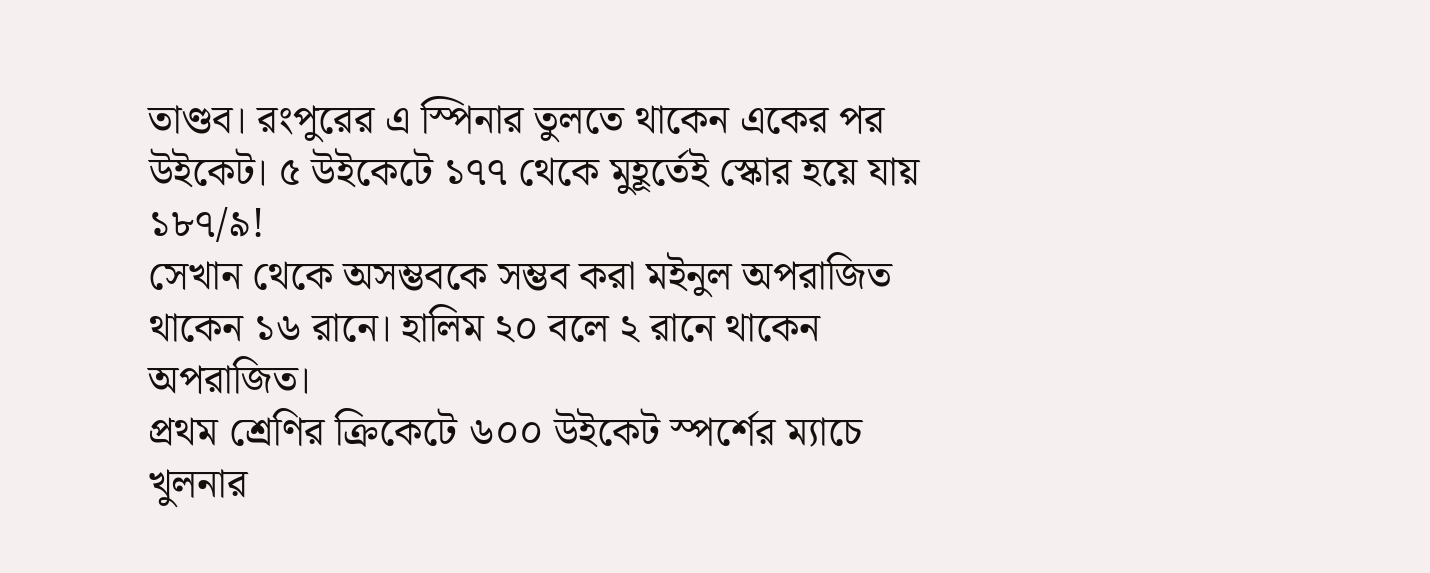তাণ্ডব। রংপুরের এ স্পিনার তুলতে থাকেন একের পর উইকেট। ৫ উইকেটে ১৭৭ থেকে মুহূর্তেই স্কোর হয়ে যায় ১৮৭/৯!
সেখান থেকে অসম্ভবকে সম্ভব করা মইনুল অপরাজিত থাকেন ১৬ রানে। হালিম ২০ বলে ২ রানে থাকেন অপরাজিত।
প্রথম শ্রেণির ক্রিকেটে ৬০০ উইকেট স্পর্শের ম্যাচে খুলনার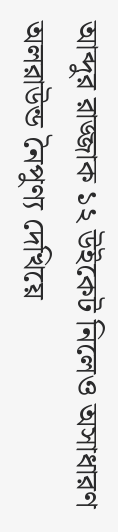আব্দুর রাজ্জাক ১২ উইকেট নিলেও অসাধারণ অলরাউন্ড নৈপুণ্য দেখিয়ে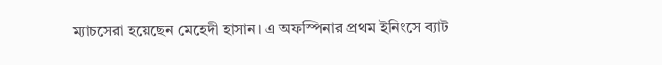ম্যাচসেরা হয়েছেন মেহেদী হাসান। এ অফস্পিনার প্রথম ইনিংসে ব্যাট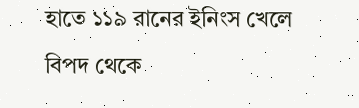হাতে ১১৯ রানের ইনিংস খেলে বিপদ থেকে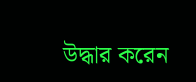উদ্ধার করেন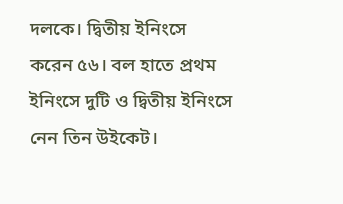দলকে। দ্বিতীয় ইনিংসে করেন ৫৬। বল হাতে প্রথম ইনিংসে দুটি ও দ্বিতীয় ইনিংসে নেন তিন উইকেট।